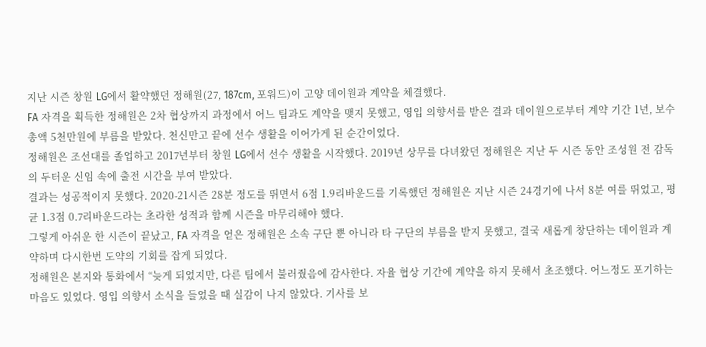지난 시즌 창원 LG에서 활약했던 정해원(27, 187cm, 포워드)이 고양 데이원과 계약을 체결했다.
FA 자격을 획득한 정해원은 2차 협상까지 과정에서 어느 팀과도 계약을 맺지 못했고, 영입 의향서를 받은 결과 데이원으로부터 계약 기간 1년, 보수 총액 5천만원에 부름을 받았다. 천신만고 끝에 선수 생활을 이어가게 된 순간이었다.
정해원은 조선대를 졸업하고 2017년부터 창원 LG에서 선수 생활을 시작했다. 2019년 상무를 다녀왔던 정해원은 지난 두 시즌 동안 조성원 전 감독의 두터운 신임 속에 출전 시간을 부여 받았다.
결과는 성공적이지 못했다. 2020-21시즌 28분 정도를 뛰면서 6점 1.9리바운드를 기록했던 정해원은 지난 시즌 24경기에 나서 8분 여를 뛰었고, 평균 1.3점 0.7리바운드라는 초라한 성적과 함께 시즌을 마무리해야 했다.
그렇게 아쉬운 한 시즌이 끝났고, FA 자격을 얻은 정해원은 소속 구단 뿐 아니라 타 구단의 부름을 받지 못했고, 결국 새롭게 창단하는 데이원과 계약하며 다시한번 도약의 기회를 잡게 되었다.
정해원은 본지와 통화에서 “늦게 되었지만, 다른 팀에서 불러줬음에 감사한다. 자율 협상 기간에 계약을 하지 못해서 초조했다. 어느정도 포기하는 마음도 있었다. 영입 의향서 소식을 들었을 때 실감이 나지 않았다. 기사를 보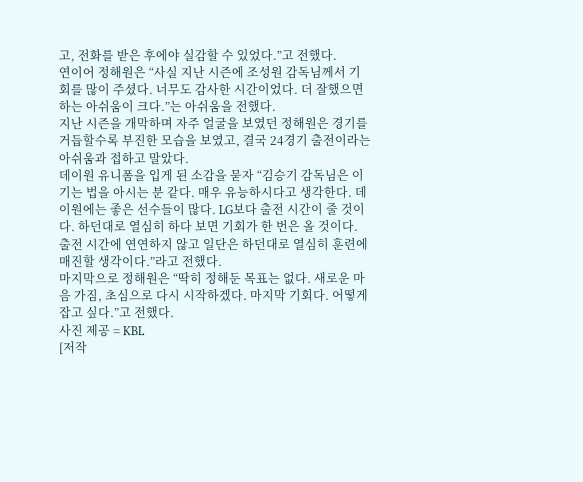고, 전화를 받은 후에야 실감할 수 있었다.”고 전했다.
연이어 정해원은 “사실 지난 시즌에 조성원 감독님께서 기회를 많이 주셨다. 너무도 감사한 시간이었다. 더 잘했으면 하는 아쉬움이 크다.”는 아쉬움을 전했다.
지난 시즌을 개막하며 자주 얼굴을 보였던 정해원은 경기를 거듭할수록 부진한 모습을 보였고, 결국 24경기 출전이라는 아쉬움과 접하고 말았다.
데이원 유니폼을 입게 된 소감을 묻자 “김승기 감독님은 이기는 법을 아시는 분 같다. 매우 유능하시다고 생각한다. 데이원에는 좋은 선수들이 많다. LG보다 출전 시간이 줄 것이다. 하던대로 열심히 하다 보면 기회가 한 번은 올 것이다. 출전 시간에 연연하지 않고 일단은 하던대로 열심히 훈련에 매진할 생각이다.”라고 전했다.
마지막으로 정해원은 “딱히 정해둔 목표는 없다. 새로운 마음 가짐, 초심으로 다시 시작하겠다. 마지막 기회다. 어떻게 잡고 싶다.”고 전했다.
사진 제공 = KBL
[저작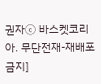권자ⓒ 바스켓코리아. 무단전재-재배포 금지]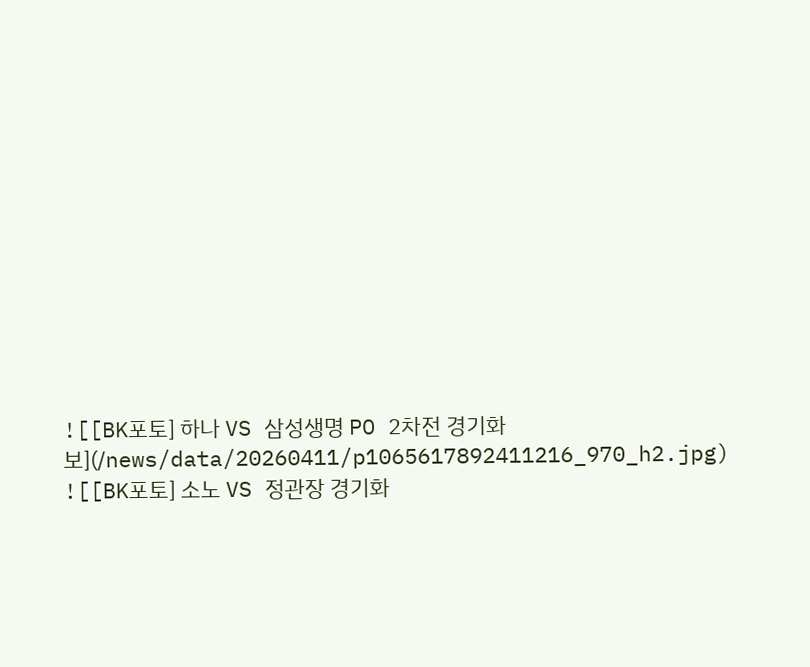![[BK포토] 하나 VS 삼성생명 PO 2차전 경기화보](/news/data/20260411/p1065617892411216_970_h2.jpg)
![[BK포토] 소노 VS 정관장 경기화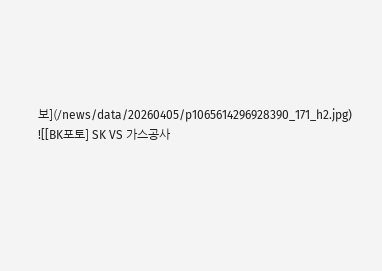보](/news/data/20260405/p1065614296928390_171_h2.jpg)
![[BK포토] SK VS 가스공사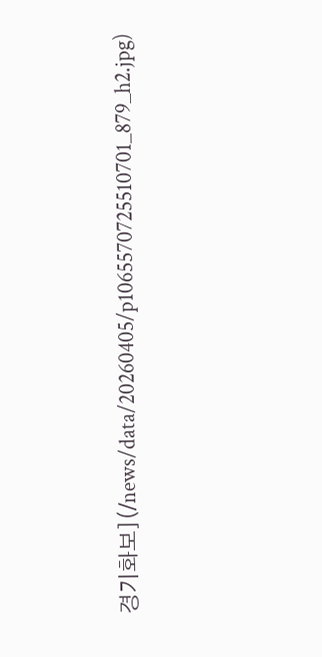경기화보](/news/data/20260405/p1065570725510701_879_h2.jpg)